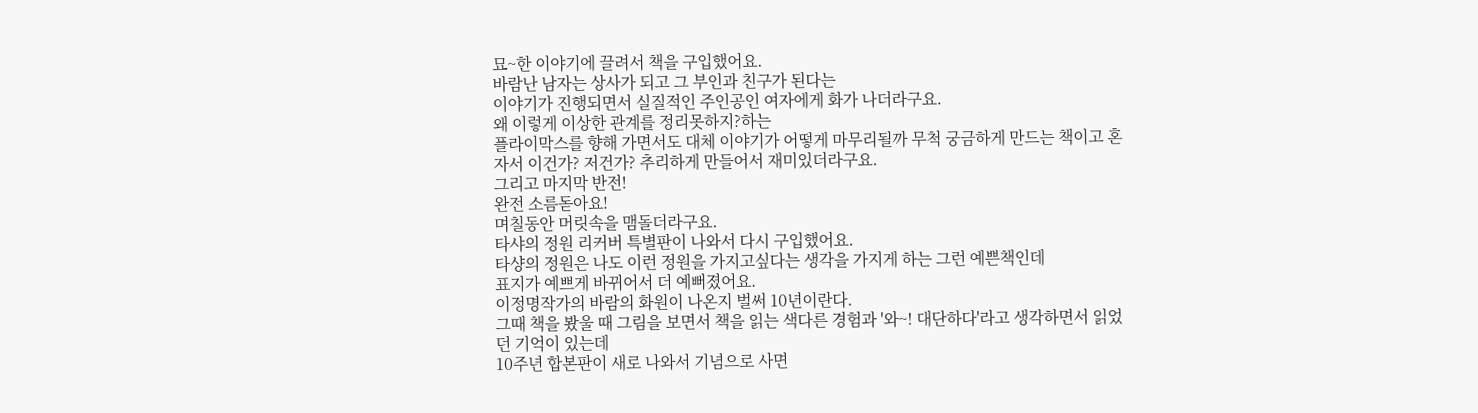묘~한 이야기에 끌려서 책을 구입했어요.
바람난 남자는 상사가 되고 그 부인과 친구가 된다는
이야기가 진행되면서 실질적인 주인공인 여자에게 화가 나더라구요.
왜 이렇게 이상한 관계를 정리못하지?하는
플라이막스를 향해 가면서도 대체 이야기가 어떻게 마무리될까 무척 궁금하게 만드는 책이고 혼자서 이건가? 저건가? 추리하게 만들어서 재미있더라구요.
그리고 마지막 반전!
완전 소름돋아요!
며칠동안 머릿속을 맴돌더라구요.
타샤의 정원 리커버 특별판이 나와서 다시 구입했어요.
타샹의 정원은 나도 이런 정원을 가지고싶다는 생각을 가지게 하는 그런 예쁜책인데
표지가 예쁘게 바뀌어서 더 예뻐졌어요.
이정명작가의 바람의 화원이 나온지 벌써 10년이란다.
그때 책을 봤울 때 그림을 보면서 책을 읽는 색다른 경험과 '와~! 대단하다'라고 생각하면서 읽었던 기억이 있는데
10주년 합본판이 새로 나와서 기념으로 사면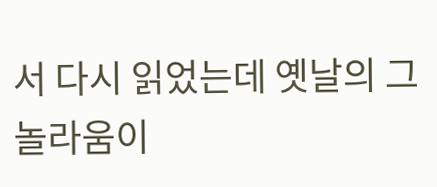서 다시 읽었는데 옛날의 그 놀라움이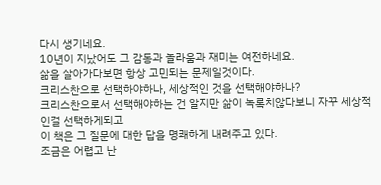다시 생기네요.
10년이 지났어도 그 감동과 놀라움과 재미는 여전하네요.
삶을 살아가다보면 항상 고민되는 문제일것이다.
크리스찬으로 선택하야하나, 세상적인 것을 선택해야하나?
크리스찬으로서 선택해야하는 건 알지만 삶이 녹록치않다보니 자꾸 세상적인걸 선택하게되고
이 책은 그 질문에 대한 답을 명쾌하게 내려주고 있다.
조금은 어렵고 난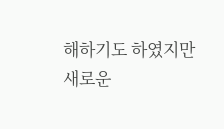해하기도 하였지만 새로운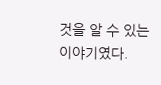것을 알 수 있는 이야기였다.